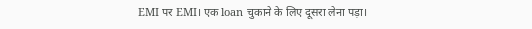EMI पर EMI। एक loan चुकाने के लिए दूसरा लेना पड़ा।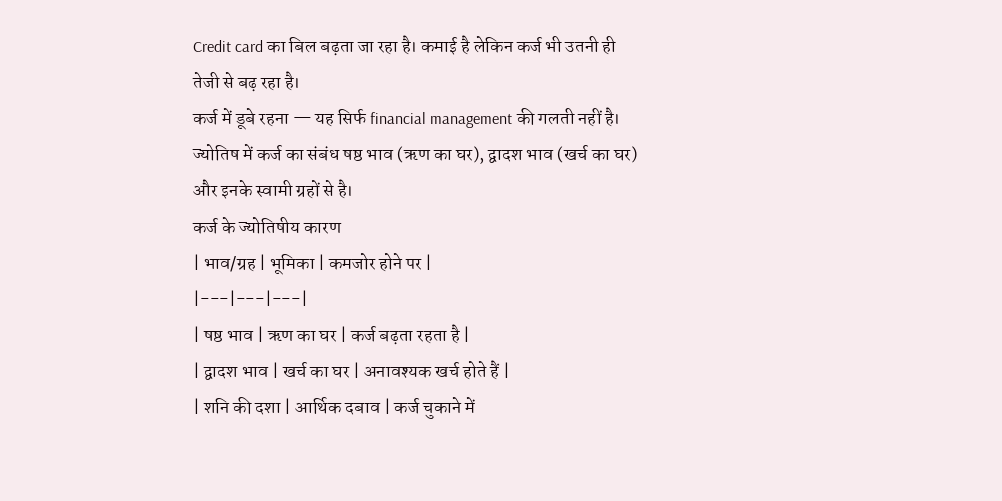Credit card का बिल बढ़ता जा रहा है। कमाई है लेकिन कर्ज भी उतनी ही तेजी से बढ़ रहा है।
कर्ज में डूबे रहना — यह सिर्फ financial management की गलती नहीं है। ज्योतिष में कर्ज का संबंध षष्ठ भाव (ऋण का घर), द्वादश भाव (खर्च का घर) और इनके स्वामी ग्रहों से है।
कर्ज के ज्योतिषीय कारण
| भाव/ग्रह | भूमिका | कमजोर होने पर |
|---|---|---|
| षष्ठ भाव | ऋण का घर | कर्ज बढ़ता रहता है |
| द्वादश भाव | खर्च का घर | अनावश्यक खर्च होते हैं |
| शनि की दशा | आर्थिक दबाव | कर्ज चुकाने में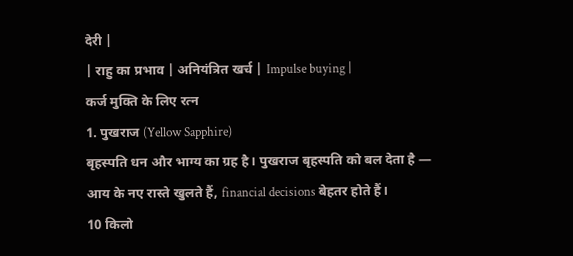देरी |
| राहु का प्रभाव | अनियंत्रित खर्च | Impulse buying |
कर्ज मुक्ति के लिए रत्न
1. पुखराज (Yellow Sapphire)
बृहस्पति धन और भाग्य का ग्रह है। पुखराज बृहस्पति को बल देता है — आय के नए रास्ते खुलते हैं, financial decisions बेहतर होते हैं।
10 किलो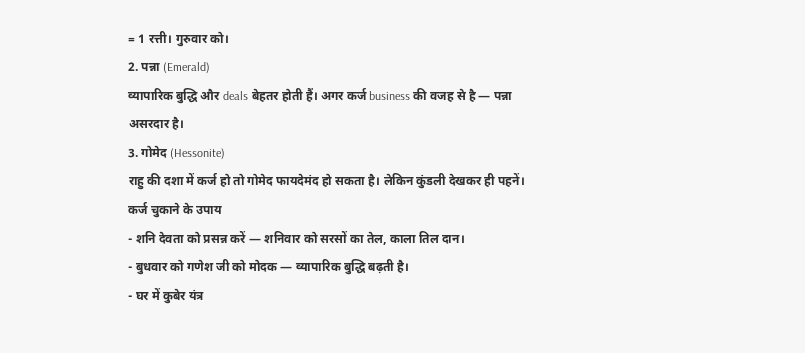= 1 रत्ती। गुरुवार को।
2. पन्ना (Emerald)
व्यापारिक बुद्धि और deals बेहतर होती हैं। अगर कर्ज business की वजह से है — पन्ना असरदार है।
3. गोमेद (Hessonite)
राहु की दशा में कर्ज हो तो गोमेद फायदेमंद हो सकता है। लेकिन कुंडली देखकर ही पहनें।
कर्ज चुकाने के उपाय
- शनि देवता को प्रसन्न करें — शनिवार को सरसों का तेल, काला तिल दान।
- बुधवार को गणेश जी को मोदक — व्यापारिक बुद्धि बढ़ती है।
- घर में कुबेर यंत्र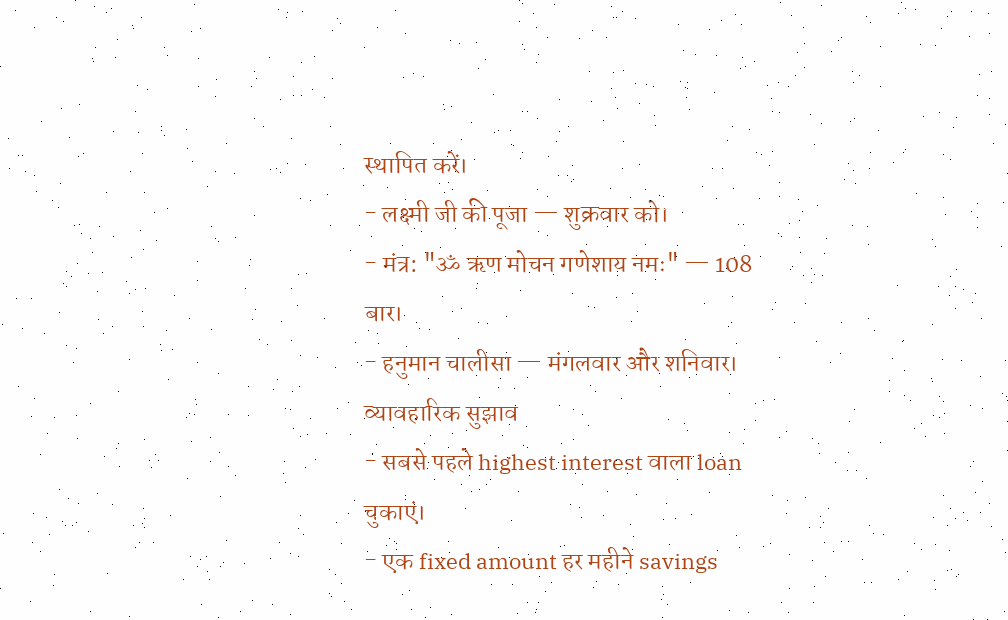स्थापित करें।
- लक्ष्मी जी की पूजा — शुक्रवार को।
- मंत्र: "ॐ ऋण मोचन गणेशाय नमः" — 108 बार।
- हनुमान चालीसा — मंगलवार और शनिवार।
व्यावहारिक सुझाव
- सबसे पहले highest interest वाला loan चुकाएं।
- एक fixed amount हर महीने savings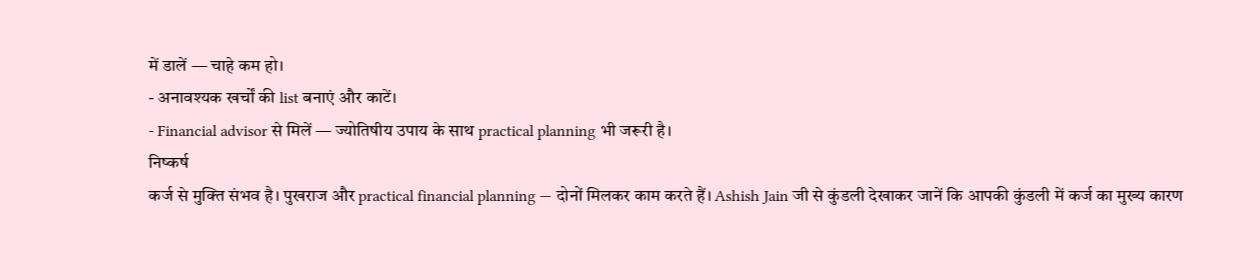में डालें — चाहे कम हो।
- अनावश्यक खर्चों की list बनाएं और काटें।
- Financial advisor से मिलें — ज्योतिषीय उपाय के साथ practical planning भी जरूरी है।
निष्कर्ष
कर्ज से मुक्ति संभव है। पुखराज और practical financial planning — दोनों मिलकर काम करते हैं। Ashish Jain जी से कुंडली देखाकर जानें कि आपकी कुंडली में कर्ज का मुख्य कारण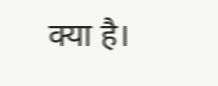क्या है।